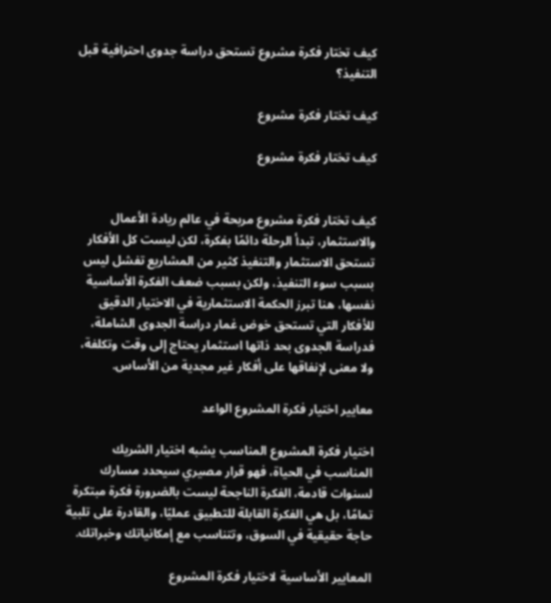كيف تختار فكرة مشروع تستحق دراسة جدوى احترافية قبل التنفيذ؟

كيف تختار فكرة مشروع

كيف تختار فكرة مشروع


كيف تختار فكرة مشروع مربحة في عالم ريادة الأعمال والاستثمار، تبدأ الرحلة دائمًا بفكرة، لكن ليست كل الأفكار تستحق الاستثمار والتنفيذ كثير من المشاريع تفشل ليس بسبب سوء التنفيذ، ولكن بسبب ضعف الفكرة الأساسية نفسها، هنا تبرز الحكمة الاستثمارية في الاختيار الدقيق للأفكار التي تستحق خوض غمار دراسة الجدوى الشاملة، فدراسة الجدوى بحد ذاتها استثمار يحتاج إلى وقت وتكلفة، ولا معنى لإنفاقها على أفكار غير مجدية من الأساس.

معايير اختيار فكرة المشروع الواعد

اختيار فكرة المشروع المناسب يشبه اختيار الشريك المناسب في الحياة، فهو قرار مصيري سيحدد مسارك لسنوات قادمة، الفكرة الناجحة ليست بالضرورة فكرة مبتكرة تمامًا، بل هي الفكرة القابلة للتطبيق عمليًا، والقادرة على تلبية حاجة حقيقية في السوق، وتتناسب مع إمكانياتك وخبراتك.

المعايير الأساسية لاختيار فكرة المشروع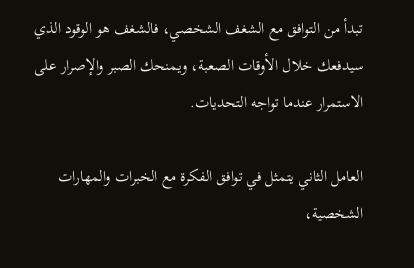تبدأ من التوافق مع الشغف الشخصي، فالشغف هو الوقود الذي سيدفعك خلال الأوقات الصعبة، ويمنحك الصبر والإصرار على الاستمرار عندما تواجه التحديات.

العامل الثاني يتمثل في توافق الفكرة مع الخبرات والمهارات الشخصية،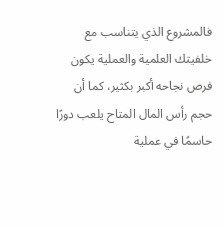فالمشروع الذي يتناسب مع خلفيتك العلمية والعملية يكون فرص نجاحه أكبر بكثير، كما أن حجم رأس المال المتاح يلعب دورًا حاسمًا في عملية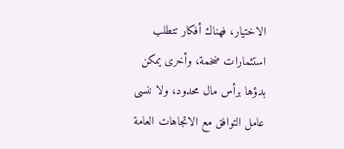الاختيار، فهناك أفكار تتطلب استثمارات ضخمة، وأخرى يمكن بدؤها برأس مال محدود، ولا ننسى عامل التوافق مع الاتجاهات العامة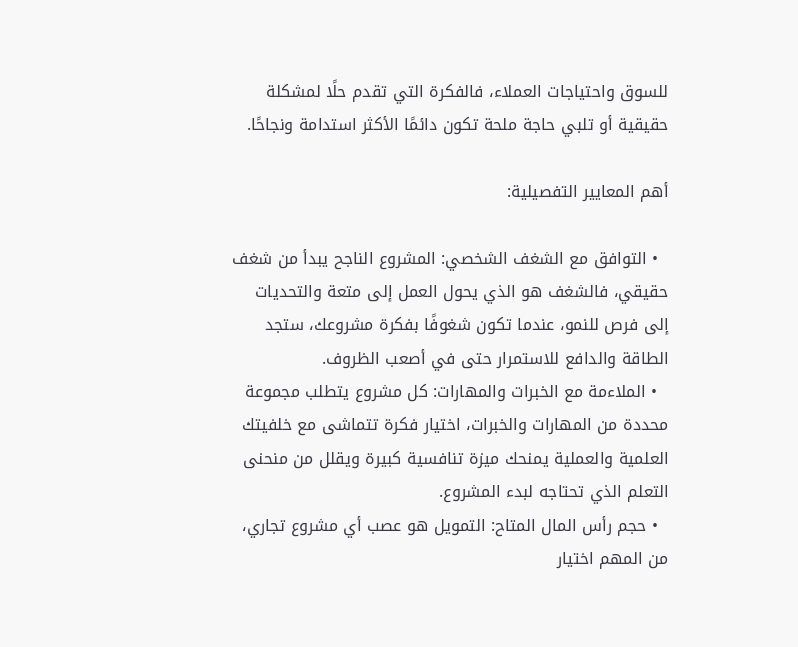للسوق واحتياجات العملاء، فالفكرة التي تقدم حلًا لمشكلة حقيقية أو تلبي حاجة ملحة تكون دائمًا الأكثر استدامة ونجاحًا.

أهم المعايير التفصيلية:

  • التوافق مع الشغف الشخصي: المشروع الناجح يبدأ من شغف حقيقي، فالشغف هو الذي يحول العمل إلى متعة والتحديات إلى فرص للنمو، عندما تكون شغوفًا بفكرة مشروعك، ستجد الطاقة والدافع للاستمرار حتى في أصعب الظروف.
  • الملاءمة مع الخبرات والمهارات: كل مشروع يتطلب مجموعة محددة من المهارات والخبرات، اختيار فكرة تتماشى مع خلفيتك العلمية والعملية يمنحك ميزة تنافسية كبيرة ويقلل من منحنى التعلم الذي تحتاجه لبدء المشروع.
  • حجم رأس المال المتاح: التمويل هو عصب أي مشروع تجاري، من المهم اختيار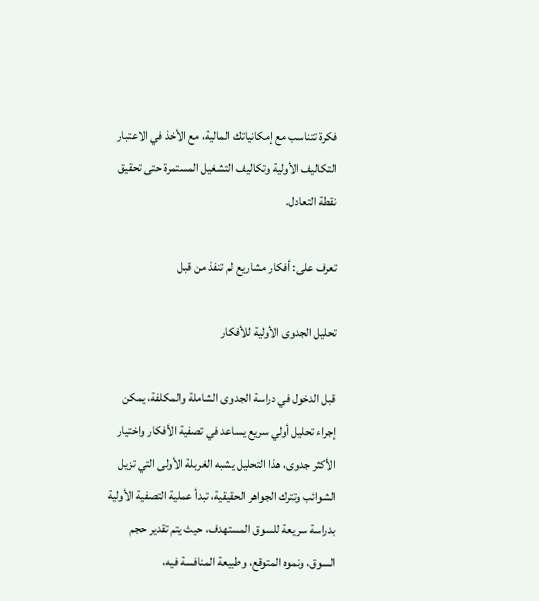فكرة تتناسب مع إمكانياتك المالية، مع الأخذ في الاعتبار التكاليف الأولية وتكاليف التشغيل المستمرة حتى تحقيق نقطة التعادل.

تعرف على: أفكار مشاريع لم تنفذ من قبل

تحليل الجدوى الأولية للأفكار

قبل الدخول في دراسة الجدوى الشاملة والمكلفة، يمكن إجراء تحليل أولي سريع يساعد في تصفية الأفكار واختيار الأكثر جدوى، هذا التحليل يشبه الغربلة الأولى التي تزيل الشوائب وتترك الجواهر الحقيقية، تبدأ عملية التصفية الأولية بدراسة سريعة للسوق المستهدف، حيث يتم تقدير حجم السوق، ونموه المتوقع، وطبيعة المنافسة فيه،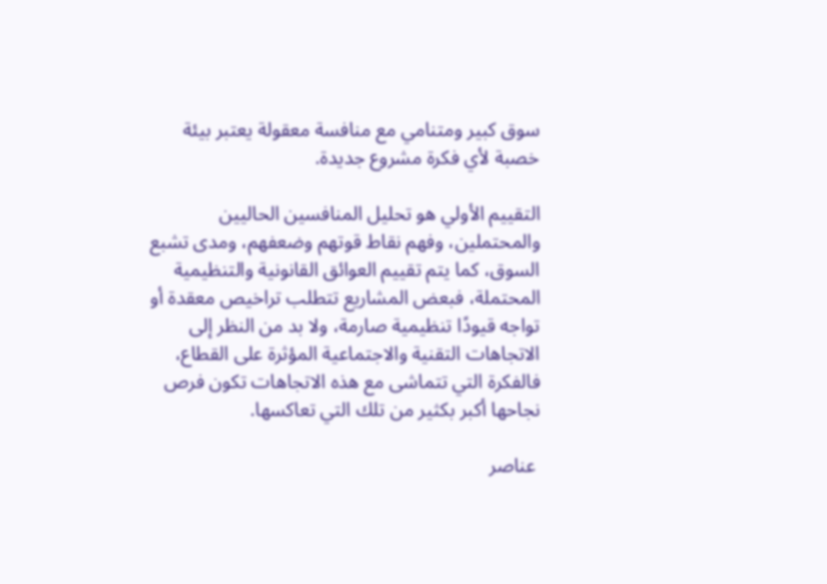سوق كبير ومتنامي مع منافسة معقولة يعتبر بيئة خصبة لأي فكرة مشروع جديدة.

التقييم الأولي هو تحليل المنافسين الحاليين والمحتملين، وفهم نقاط قوتهم وضعفهم، ومدى تشبع السوق، كما يتم تقييم العوائق القانونية والتنظيمية المحتملة، فبعض المشاريع تتطلب تراخيص معقدة أو تواجه قيودًا تنظيمية صارمة، ولا بد من النظر إلى الاتجاهات التقنية والاجتماعية المؤثرة على القطاع، فالفكرة التي تتماشى مع هذه الاتجاهات تكون فرص نجاحها أكبر بكثير من تلك التي تعاكسها.

 عناصر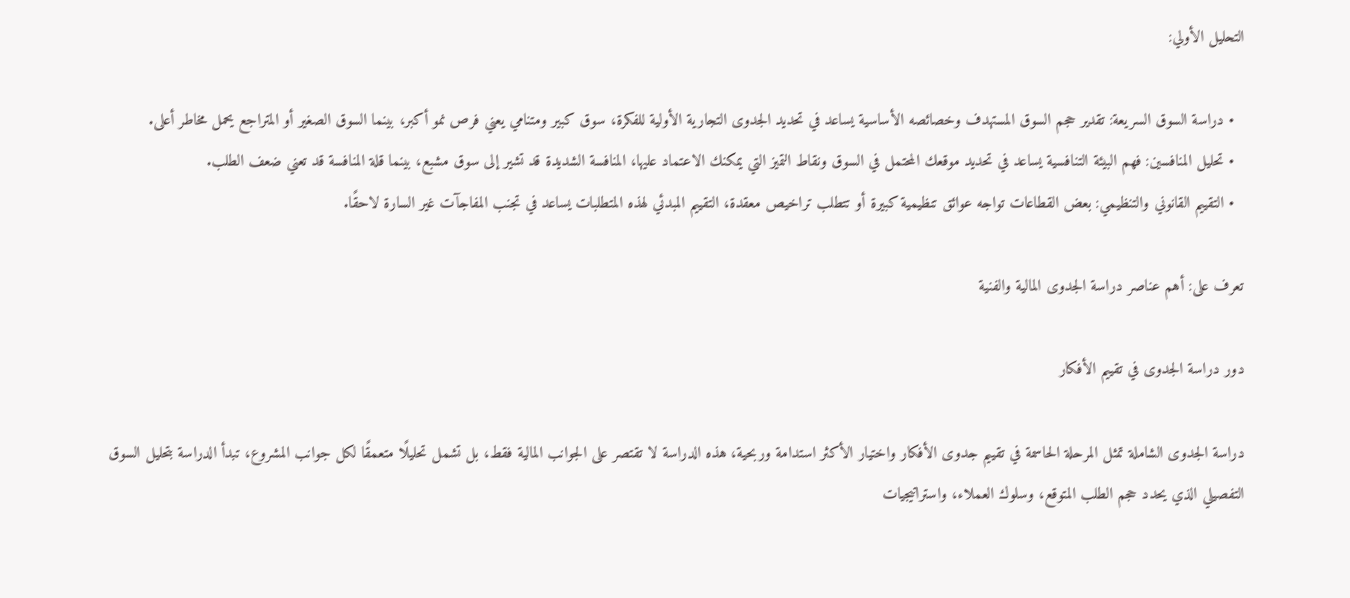التحليل الأولي:

  • دراسة السوق السريعة: تقدير حجم السوق المستهدف وخصائصه الأساسية يساعد في تحديد الجدوى التجارية الأولية للفكرة، سوق كبير ومتنامي يعني فرص نمو أكبر، بينما السوق الصغير أو المتراجع يحمل مخاطر أعلى.
  • تحليل المنافسين: فهم البيئة التنافسية يساعد في تحديد موقعك المحتمل في السوق ونقاط التميز التي يمكنك الاعتماد عليها، المنافسة الشديدة قد تشير إلى سوق مشبع، بينما قلة المنافسة قد تعني ضعف الطلب.
  • التقييم القانوني والتنظيمي: بعض القطاعات تواجه عوائق تنظيمية كبيرة أو تتطلب تراخيص معقدة، التقييم المبدئي لهذه المتطلبات يساعد في تجنب المفاجآت غير السارة لاحقًا.

تعرف على: أهم عناصر دراسة الجدوى المالية والفنية

دور دراسة الجدوى في تقييم الأفكار

دراسة الجدوى الشاملة تمثل المرحلة الحاسمة في تقييم جدوى الأفكار واختيار الأكثر استدامة وربحية، هذه الدراسة لا تقتصر على الجوانب المالية فقط، بل تشمل تحليلًا متعمقًا لكل جوانب المشروع، تبدأ الدراسة بتحليل السوق التفصيلي الذي يحدد حجم الطلب المتوقع، وسلوك العملاء، واستراتيجيات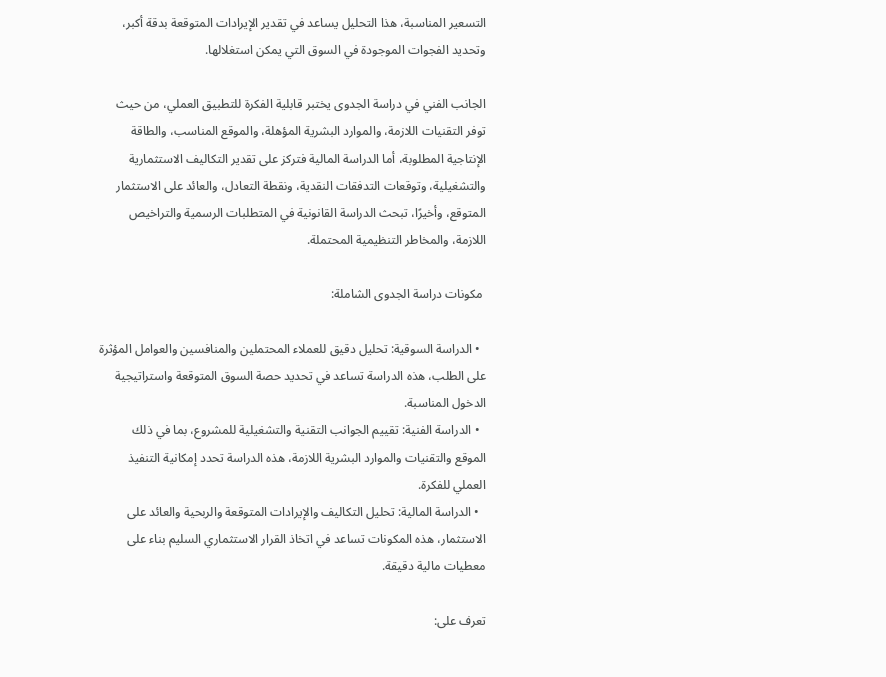التسعير المناسبة، هذا التحليل يساعد في تقدير الإيرادات المتوقعة بدقة أكبر، وتحديد الفجوات الموجودة في السوق التي يمكن استغلالها.

الجانب الفني في دراسة الجدوى يختبر قابلية الفكرة للتطبيق العملي، من حيث توفر التقنيات اللازمة، والموارد البشرية المؤهلة، والموقع المناسب، والطاقة الإنتاجية المطلوبة، أما الدراسة المالية فتركز على تقدير التكاليف الاستثمارية والتشغيلية، وتوقعات التدفقات النقدية، ونقطة التعادل، والعائد على الاستثمار المتوقع، وأخيرًا، تبحث الدراسة القانونية في المتطلبات الرسمية والتراخيص اللازمة، والمخاطر التنظيمية المحتملة.

 مكونات دراسة الجدوى الشاملة:

  • الدراسة السوقية: تحليل دقيق للعملاء المحتملين والمنافسين والعوامل المؤثرة على الطلب، هذه الدراسة تساعد في تحديد حصة السوق المتوقعة واستراتيجية الدخول المناسبة.
  • الدراسة الفنية: تقييم الجوانب التقنية والتشغيلية للمشروع، بما في ذلك الموقع والتقنيات والموارد البشرية اللازمة، هذه الدراسة تحدد إمكانية التنفيذ العملي للفكرة.
  • الدراسة المالية: تحليل التكاليف والإيرادات المتوقعة والربحية والعائد على الاستثمار، هذه المكونات تساعد في اتخاذ القرار الاستثماري السليم بناء على معطيات مالية دقيقة.

تعرف على: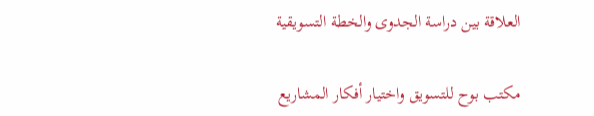العلاقة بين دراسة الجدوى والخطة التسويقية

مكتب بوح للتسويق واختيار أفكار المشاريع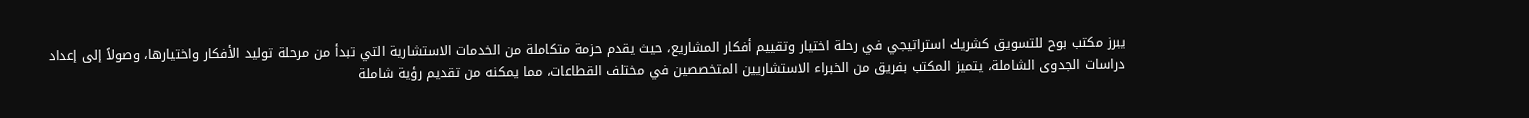يبرز مكتب بوح للتسويق كشريك استراتيجي في رحلة اختيار وتقييم أفكار المشاريع، حيث يقدم حزمة متكاملة من الخدمات الاستشارية التي تبدأ من مرحلة توليد الأفكار واختيارها، وصولاً إلى إعداد دراسات الجدوى الشاملة، يتميز المكتب بفريق من الخبراء الاستشاريين المتخصصين في مختلف القطاعات، مما يمكنه من تقديم رؤية شاملة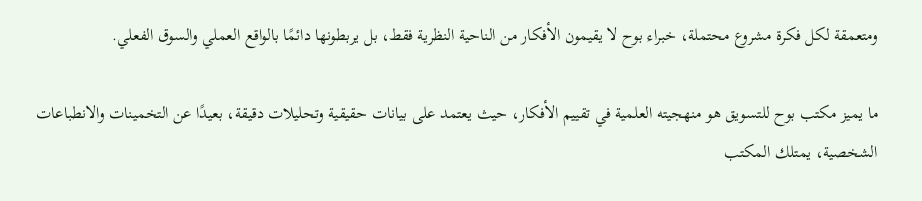ومتعمقة لكل فكرة مشروع محتملة، خبراء بوح لا يقيمون الأفكار من الناحية النظرية فقط، بل يربطونها دائمًا بالواقع العملي والسوق الفعلي.

ما يميز مكتب بوح للتسويق هو منهجيته العلمية في تقييم الأفكار، حيث يعتمد على بيانات حقيقية وتحليلات دقيقة، بعيدًا عن التخمينات والانطباعات الشخصية، يمتلك المكتب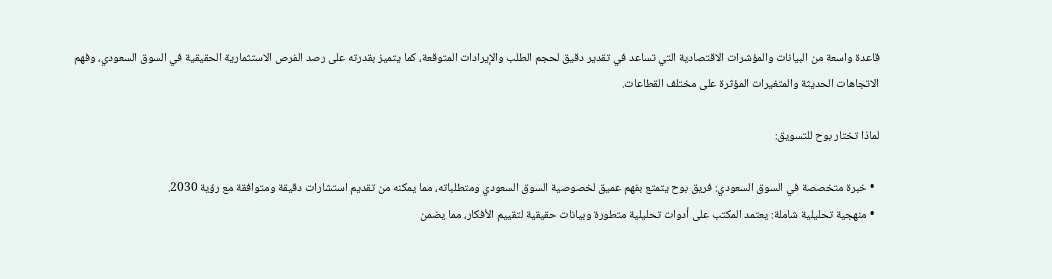قاعدة واسعة من البيانات والمؤشرات الاقتصادية التي تساعد في تقدير دقيق لحجم الطلب والإيرادات المتوقعة، كما يتميز بقدرته على رصد الفرص الاستثمارية الحقيقية في السوق السعودي، وفهم الاتجاهات الحديثة والمتغيرات المؤثرة على مختلف القطاعات.

لماذا تختار بوح للتسويق:

  • خبرة متخصصة في السوق السعودي: فريق بوح يتمتع بفهم عميق لخصوصية السوق السعودي ومتطلباته، مما يمكنه من تقديم استشارات دقيقة ومتوافقة مع رؤية 2030.
  • منهجية تحليلية شاملة: يعتمد المكتب على أدوات تحليلية متطورة وبيانات حقيقية لتقييم الأفكار، مما يضمن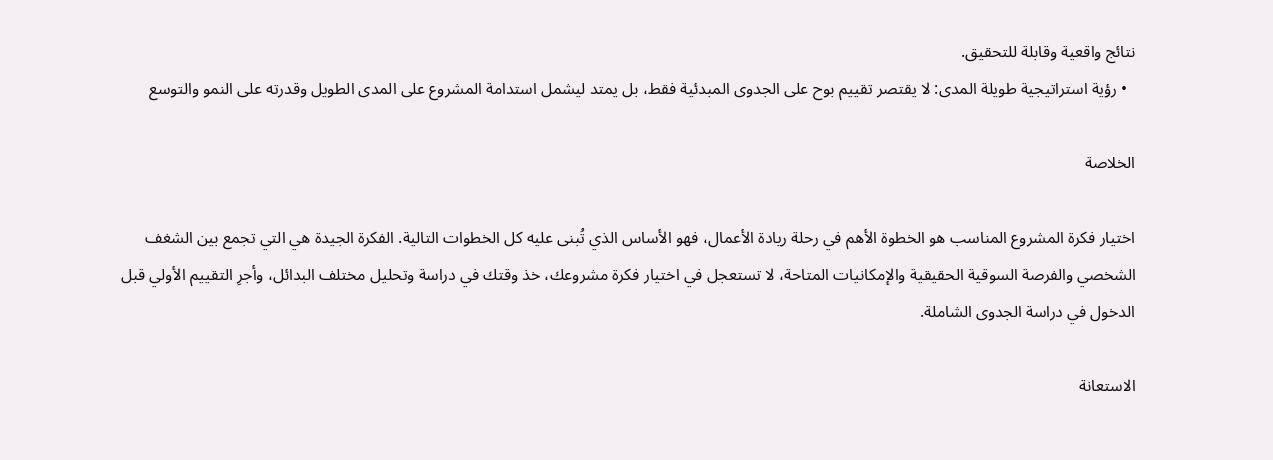نتائج واقعية وقابلة للتحقيق.
  • رؤية استراتيجية طويلة المدى: لا يقتصر تقييم بوح على الجدوى المبدئية فقط، بل يمتد ليشمل استدامة المشروع على المدى الطويل وقدرته على النمو والتوسع

الخلاصة

اختيار فكرة المشروع المناسب هو الخطوة الأهم في رحلة ريادة الأعمال، فهو الأساس الذي تُبنى عليه كل الخطوات التالية. الفكرة الجيدة هي التي تجمع بين الشغف الشخصي والفرصة السوقية الحقيقية والإمكانيات المتاحة، لا تستعجل في اختيار فكرة مشروعك، خذ وقتك في دراسة وتحليل مختلف البدائل، وأجرِ التقييم الأولي قبل الدخول في دراسة الجدوى الشاملة.

الاستعانة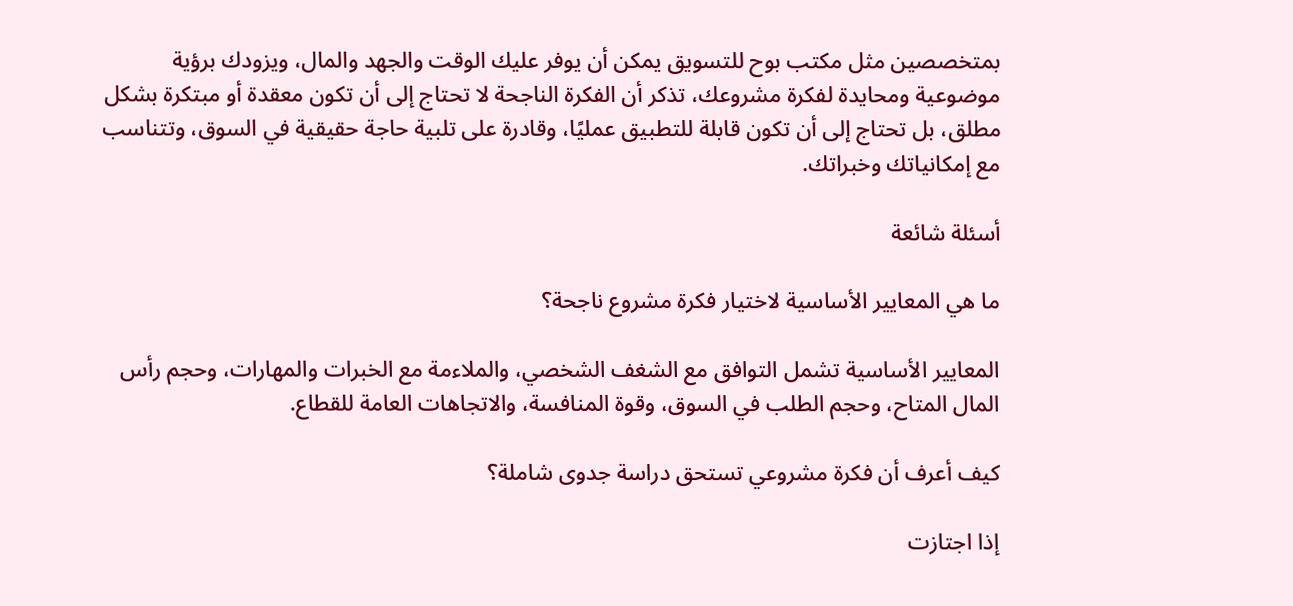بمتخصصين مثل مكتب بوح للتسويق يمكن أن يوفر عليك الوقت والجهد والمال، ويزودك برؤية موضوعية ومحايدة لفكرة مشروعك، تذكر أن الفكرة الناجحة لا تحتاج إلى أن تكون معقدة أو مبتكرة بشكل مطلق، بل تحتاج إلى أن تكون قابلة للتطبيق عمليًا، وقادرة على تلبية حاجة حقيقية في السوق، وتتناسب مع إمكانياتك وخبراتك.

أسئلة شائعة

ما هي المعايير الأساسية لاختيار فكرة مشروع ناجحة؟

المعايير الأساسية تشمل التوافق مع الشغف الشخصي، والملاءمة مع الخبرات والمهارات، وحجم رأس المال المتاح، وحجم الطلب في السوق، وقوة المنافسة، والاتجاهات العامة للقطاع.

كيف أعرف أن فكرة مشروعي تستحق دراسة جدوى شاملة؟

إذا اجتازت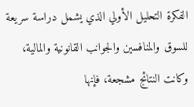الفكرة التحليل الأولي الذي يشمل دراسة سريعة للسوق والمنافسين والجوانب القانونية والمالية، وكانت النتائج مشجعة، فإنها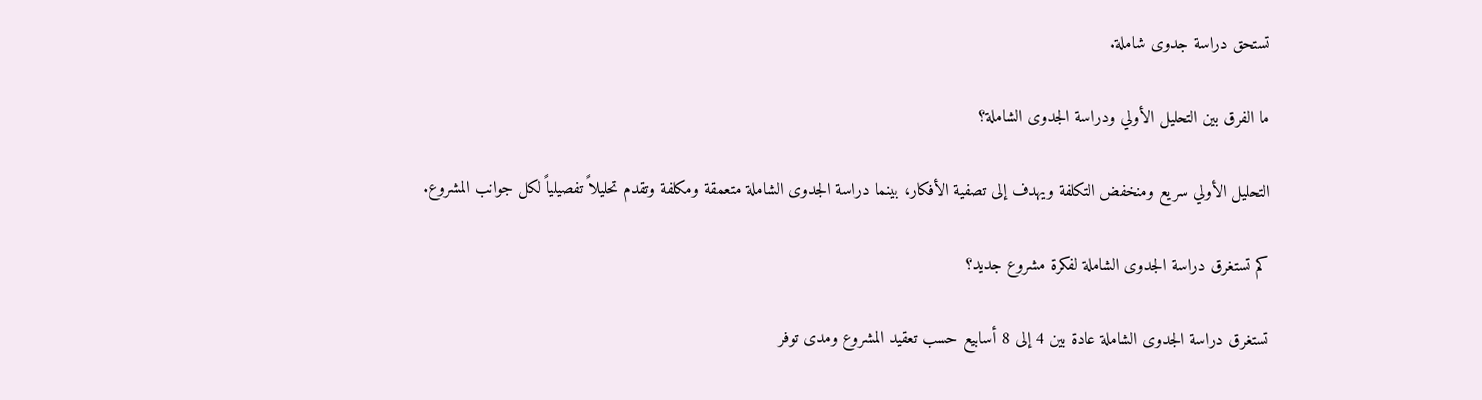تستحق دراسة جدوى شاملة.

ما الفرق بين التحليل الأولي ودراسة الجدوى الشاملة؟

التحليل الأولي سريع ومنخفض التكلفة ويهدف إلى تصفية الأفكار، بينما دراسة الجدوى الشاملة متعمقة ومكلفة وتقدم تحليلاً تفصيلياً لكل جوانب المشروع.

كم تستغرق دراسة الجدوى الشاملة لفكرة مشروع جديد؟

تستغرق دراسة الجدوى الشاملة عادة بين 4 إلى 8 أسابيع حسب تعقيد المشروع ومدى توفر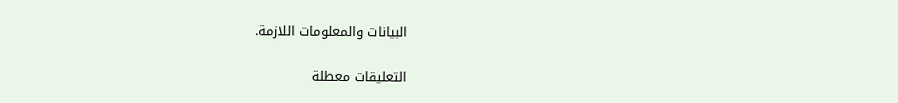البيانات والمعلومات اللازمة.

التعليقات معطلة